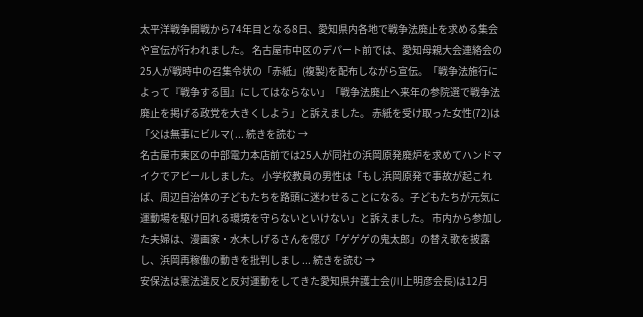太平洋戦争開戦から74年目となる8日、愛知県内各地で戦争法廃止を求める集会や宣伝が行われました。 名古屋市中区のデパート前では、愛知母親大会連絡会の25人が戦時中の召集令状の「赤紙」(複製)を配布しながら宣伝。「戦争法施行によって『戦争する国』にしてはならない」「戦争法廃止へ来年の参院選で戦争法廃止を掲げる政党を大きくしよう」と訴えました。 赤紙を受け取った女性(72)は「父は無事にビルマ( ... 続きを読む →
名古屋市東区の中部電力本店前では25人が同社の浜岡原発廃炉を求めてハンドマイクでアピールしました。 小学校教員の男性は「もし浜岡原発で事故が起これば、周辺自治体の子どもたちを路頭に迷わせることになる。子どもたちが元気に運動場を駆け回れる環境を守らないといけない」と訴えました。 市内から参加した夫婦は、漫画家・水木しげるさんを偲び「ゲゲゲの鬼太郎」の替え歌を披露し、浜岡再稼働の動きを批判しまし ... 続きを読む →
安保法は憲法違反と反対運動をしてきた愛知県弁護士会(川上明彦会長)は12月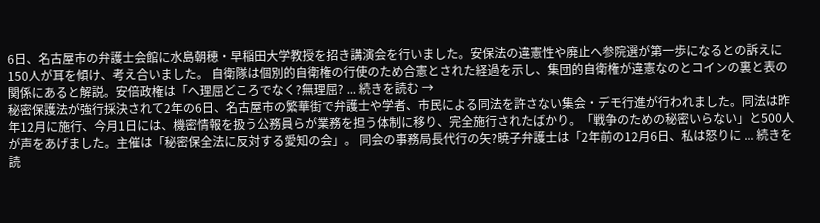6日、名古屋市の弁護士会館に水島朝穂・早稲田大学教授を招き講演会を行いました。安保法の違憲性や廃止へ参院選が第一歩になるとの訴えに150人が耳を傾け、考え合いました。 自衛隊は個別的自衛権の行使のため合憲とされた経過を示し、集団的自衛権が違憲なのとコインの裏と表の関係にあると解説。安倍政権は「へ理屈どころでなく?無理屈? ... 続きを読む →
秘密保護法が強行採決されて2年の6日、名古屋市の繁華街で弁護士や学者、市民による同法を許さない集会・デモ行進が行われました。同法は昨年12月に施行、今月1日には、機密情報を扱う公務員らが業務を担う体制に移り、完全施行されたばかり。「戦争のための秘密いらない」と500人が声をあげました。主催は「秘密保全法に反対する愛知の会」。 同会の事務局長代行の矢?暁子弁護士は「2年前の12月6日、私は怒りに ... 続きを読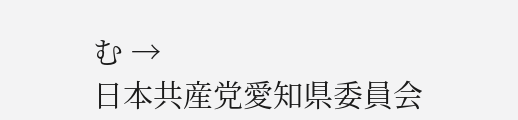む →
日本共産党愛知県委員会